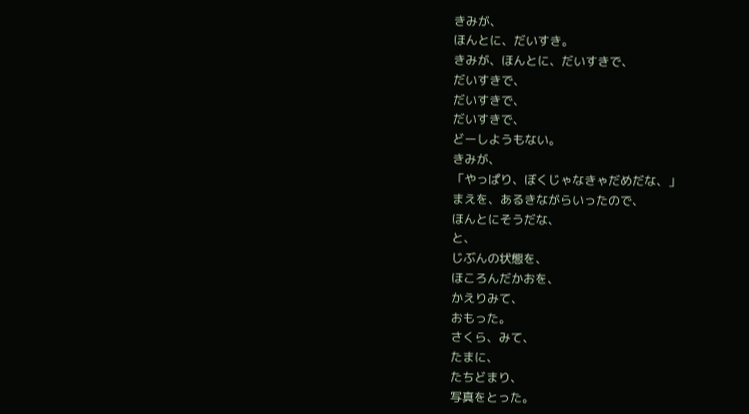きみが、
ほんとに、だいすき。
きみが、ほんとに、だいすきで、
だいすきで、
だいすきで、
だいすきで、
どーしようもない。
きみが、
「やっぱり、ぼくじゃなきゃだめだな、」
まえを、あるきながらいったので、
ほんとにそうだな、
と、
じぶんの状態を、
ほころんだかおを、
かえりみて、
おもった。
さくら、みて、
たまに、
たちどまり、
写真をとった。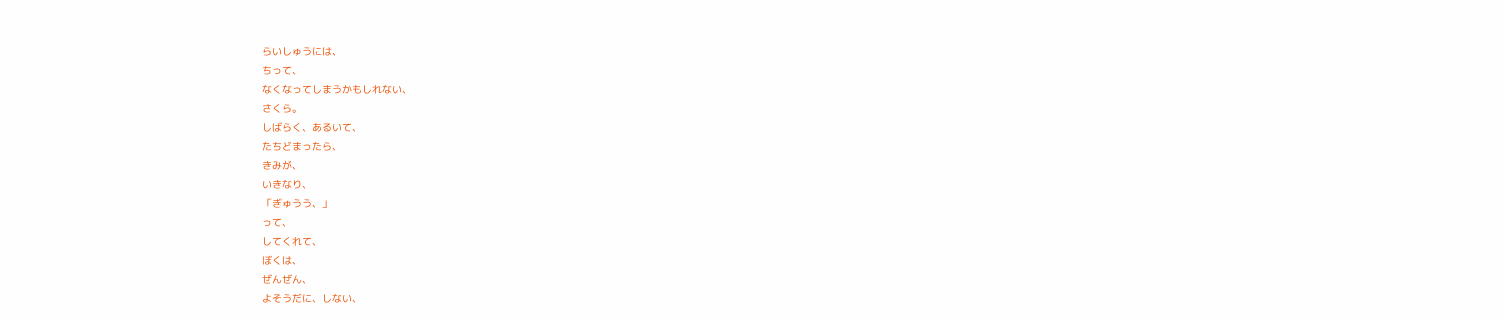らいしゅうには、
ちって、
なくなってしまうかもしれない、
さくら。
しばらく、あるいて、
たちどまったら、
きみが、
いきなり、
「ぎゅうう、」
って、
してくれて、
ぼくは、
ぜんぜん、
よそうだに、しない、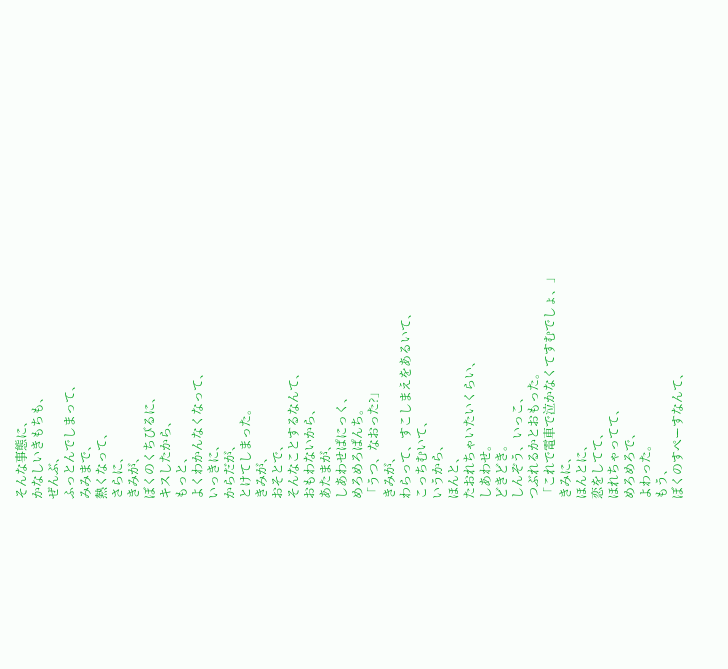そんな事態に、
かなしいきもちも、
ぜんぶ、
ふっとんでしまって、
みみまで、
熱くなって、
さらに、
きみが、
ぼくのくちびるに、
キスしたから、
もっと、
よくわかんなくなって、
いっきに、
からだが、
とけてしまった。
きみが、
おそとで、
そんなことするなんて、
おもわないから、
あたまが、
しあわせぱにっく、
めろめろぱんち。
「うつ、なおった?」
きみが、
わらって、すこしまえをあるいて、
こっちむいて、
いうから、
ほんと、
たおれちゃいたいくらい、
しあわせ。
どきどき。
しんぞう、いっこ、
つぶれるかとおもった。
「これで電車で泣かなくてすむでしょ、」
きみに、
ほんとに、
恋をしてて、
ほれちゃってて、
めろめろで、
よわった。
もう、
ぼくのすぺーすなんて、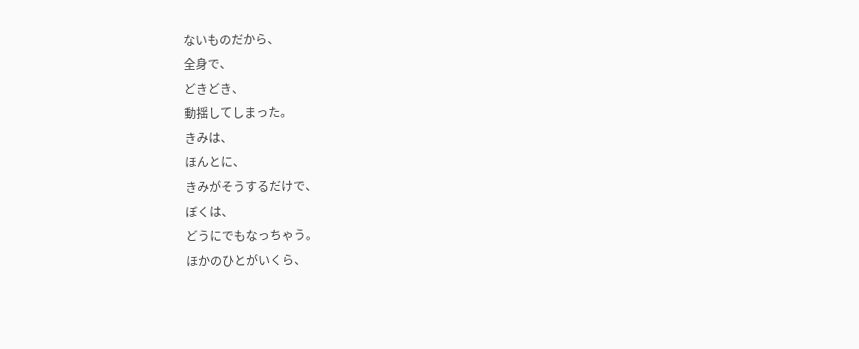ないものだから、
全身で、
どきどき、
動揺してしまった。
きみは、
ほんとに、
きみがそうするだけで、
ぼくは、
どうにでもなっちゃう。
ほかのひとがいくら、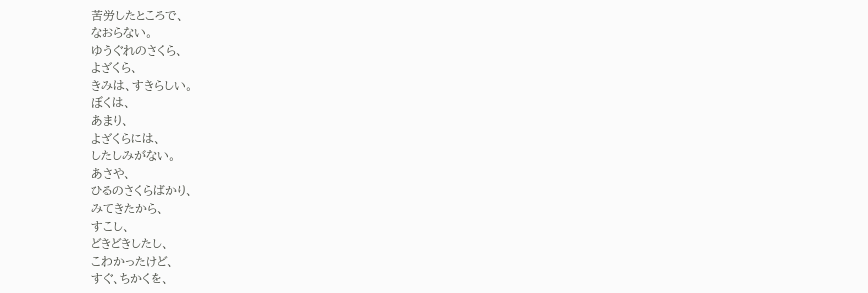苦労したところで、
なおらない。
ゆうぐれのさくら、
よざくら、
きみは、すきらしい。
ぼくは、
あまり、
よざくらには、
したしみがない。
あさや、
ひるのさくらばかり、
みてきたから、
すこし、
どきどきしたし、
こわかったけど、
すぐ、ちかくを、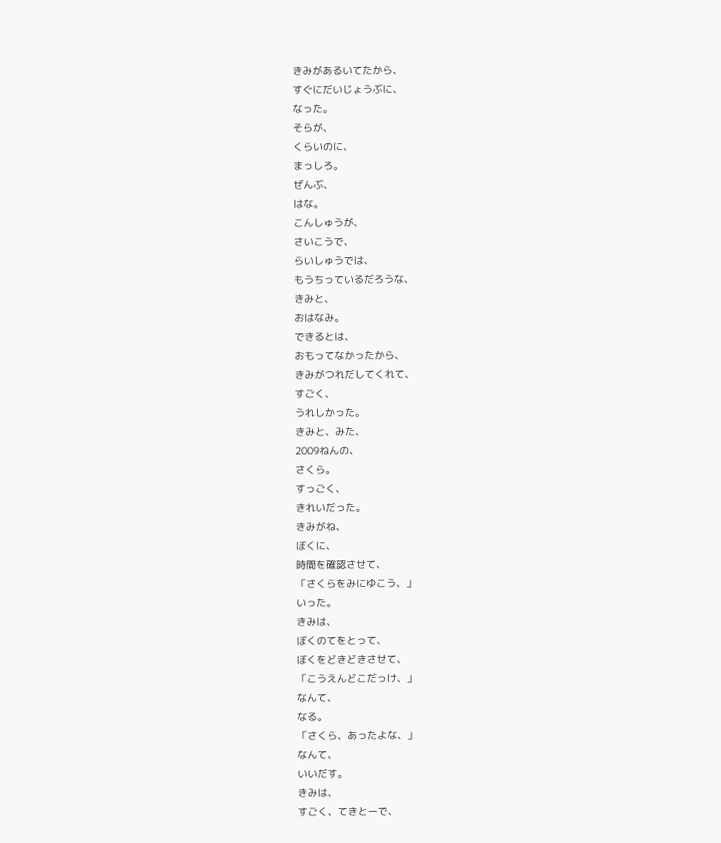きみがあるいてたから、
すぐにだいじょうぶに、
なった。
そらが、
くらいのに、
まっしろ。
ぜんぶ、
はな。
こんしゅうが、
さいこうで、
らいしゅうでは、
もうちっているだろうな、
きみと、
おはなみ。
できるとは、
おもってなかったから、
きみがつれだしてくれて、
すごく、
うれしかった。
きみと、みた、
2009ねんの、
さくら。
すっごく、
きれいだった。
きみがね、
ぼくに、
時間を確認させて、
「さくらをみにゆこう、」
いった。
きみは、
ぼくのてをとって、
ぼくをどきどきさせて、
「こうえんどこだっけ、」
なんて、
なる。
「さくら、あったよな、」
なんて、
いいだす。
きみは、
すごく、てきとーで、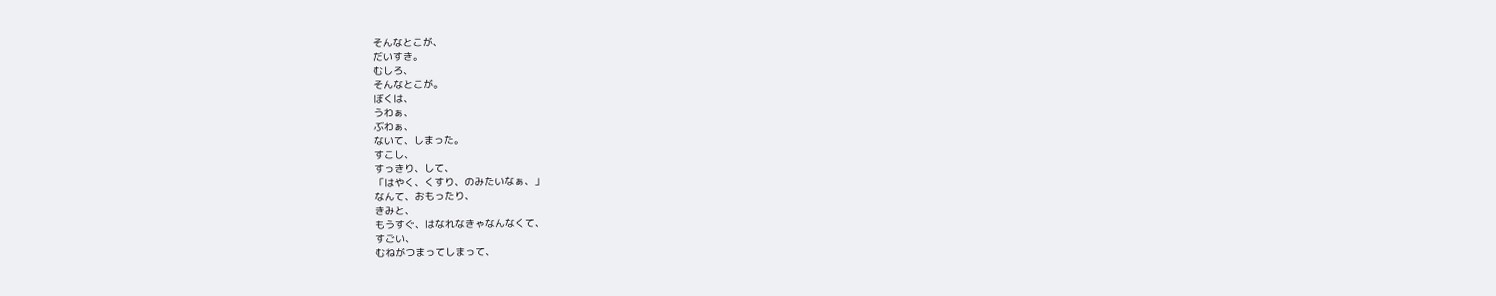そんなとこが、
だいすき。
むしろ、
そんなとこが。
ぼくは、
うわぁ、
ぶわぁ、
ないて、しまった。
すこし、
すっきり、して、
「はやく、くすり、のみたいなぁ、」
なんて、おもったり、
きみと、
もうすぐ、はなれなきゃなんなくて、
すごい、
むねがつまってしまって、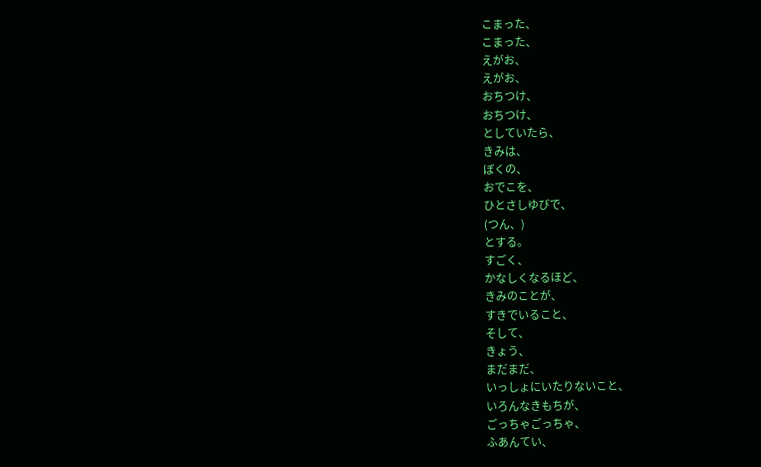こまった、
こまった、
えがお、
えがお、
おちつけ、
おちつけ、
としていたら、
きみは、
ぼくの、
おでこを、
ひとさしゆびで、
(つん、)
とする。
すごく、
かなしくなるほど、
きみのことが、
すきでいること、
そして、
きょう、
まだまだ、
いっしょにいたりないこと、
いろんなきもちが、
ごっちゃごっちゃ、
ふあんてい、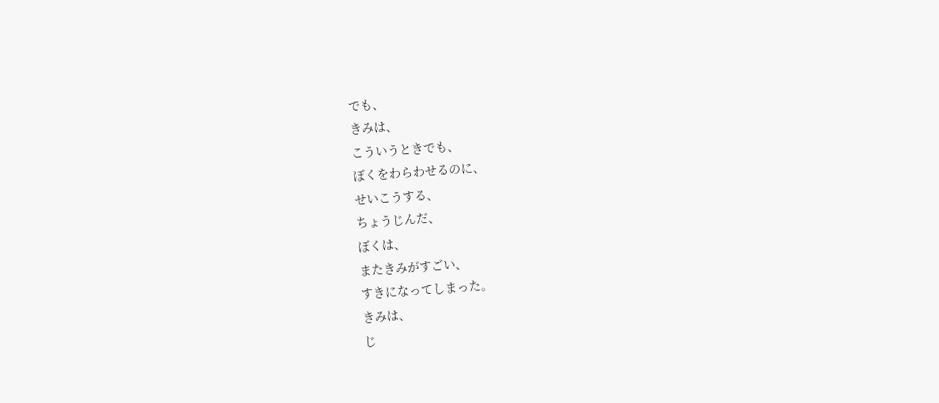でも、
きみは、
こういうときでも、
ぼくをわらわせるのに、
せいこうする、
ちょうじんだ、
ぼくは、
またきみがすごい、
すきになってしまった。
きみは、
じ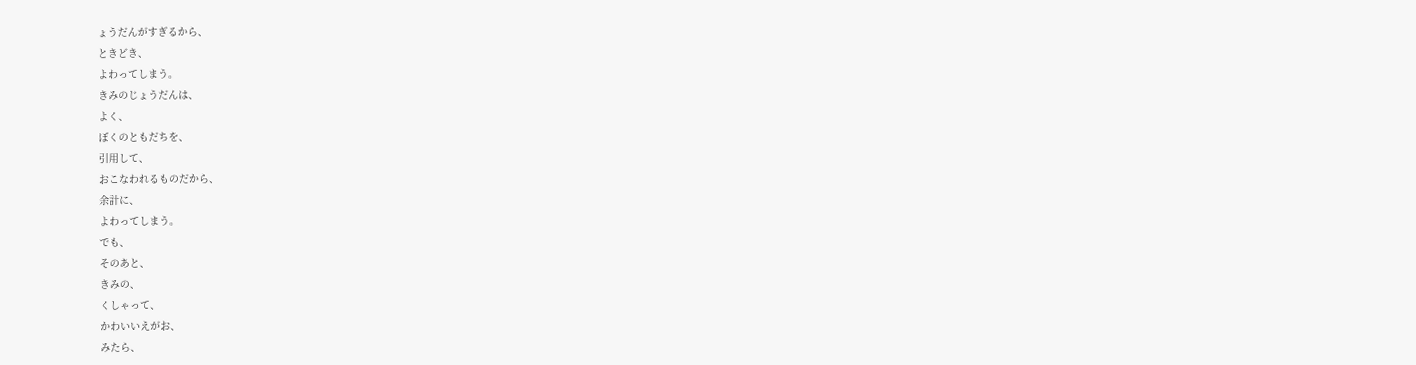ょうだんがすぎるから、
ときどき、
よわってしまう。
きみのじょうだんは、
よく、
ぼくのともだちを、
引用して、
おこなわれるものだから、
余計に、
よわってしまう。
でも、
そのあと、
きみの、
くしゃって、
かわいいえがお、
みたら、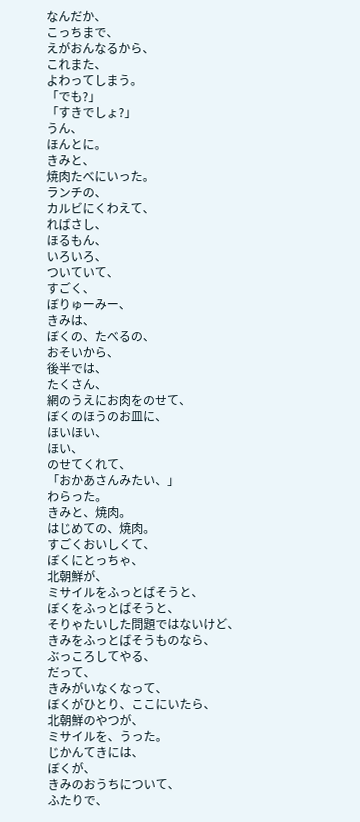なんだか、
こっちまで、
えがおんなるから、
これまた、
よわってしまう。
「でも?」
「すきでしょ?」
うん、
ほんとに。
きみと、
焼肉たべにいった。
ランチの、
カルビにくわえて、
ればさし、
ほるもん、
いろいろ、
ついていて、
すごく、
ぼりゅーみー、
きみは、
ぼくの、たべるの、
おそいから、
後半では、
たくさん、
網のうえにお肉をのせて、
ぼくのほうのお皿に、
ほいほい、
ほい、
のせてくれて、
「おかあさんみたい、」
わらった。
きみと、焼肉。
はじめての、焼肉。
すごくおいしくて、
ぼくにとっちゃ、
北朝鮮が、
ミサイルをふっとばそうと、
ぼくをふっとばそうと、
そりゃたいした問題ではないけど、
きみをふっとばそうものなら、
ぶっころしてやる、
だって、
きみがいなくなって、
ぼくがひとり、ここにいたら、
北朝鮮のやつが、
ミサイルを、うった。
じかんてきには、
ぼくが、
きみのおうちについて、
ふたりで、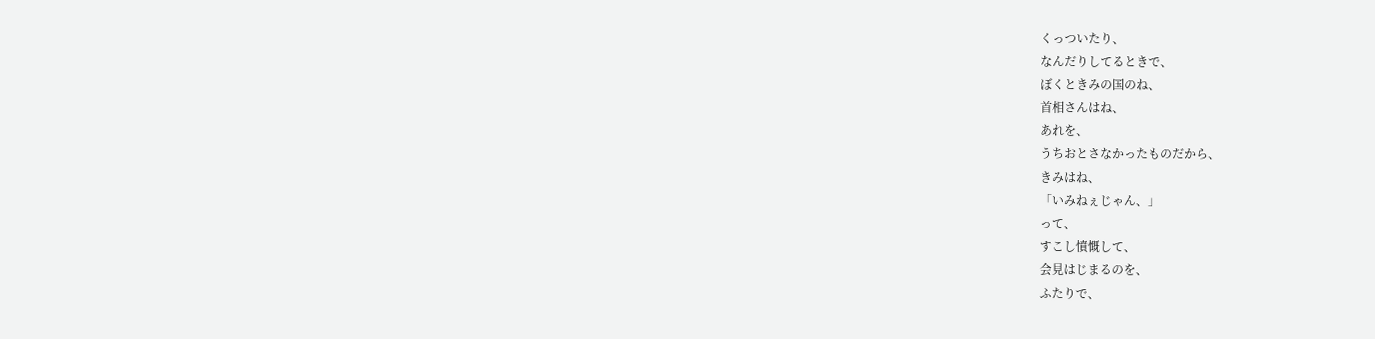くっついたり、
なんだりしてるときで、
ぼくときみの国のね、
首相さんはね、
あれを、
うちおとさなかったものだから、
きみはね、
「いみねぇじゃん、」
って、
すこし憤慨して、
会見はじまるのを、
ふたりで、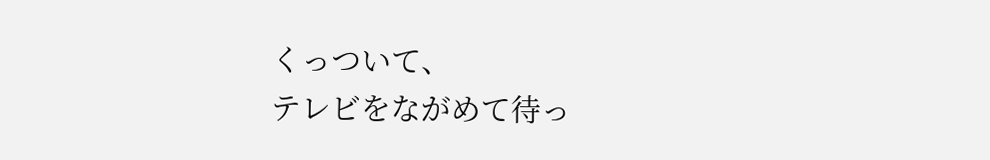くっついて、
テレビをながめて待っ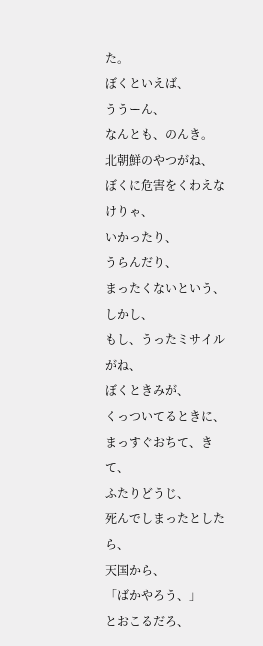た。
ぼくといえば、
ううーん、
なんとも、のんき。
北朝鮮のやつがね、
ぼくに危害をくわえなけりゃ、
いかったり、
うらんだり、
まったくないという、
しかし、
もし、うったミサイルがね、
ぼくときみが、
くっついてるときに、
まっすぐおちて、きて、
ふたりどうじ、
死んでしまったとしたら、
天国から、
「ばかやろう、」
とおこるだろ、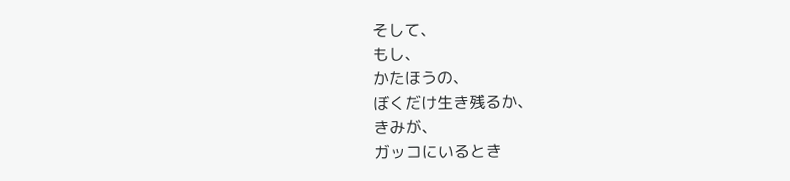そして、
もし、
かたほうの、
ぼくだけ生き残るか、
きみが、
ガッコにいるとき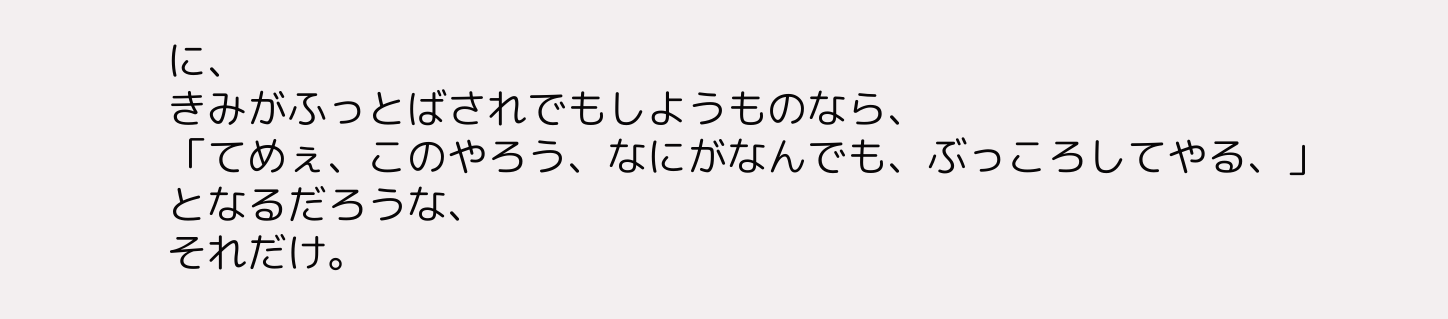に、
きみがふっとばされでもしようものなら、
「てめぇ、このやろう、なにがなんでも、ぶっころしてやる、」
となるだろうな、
それだけ。